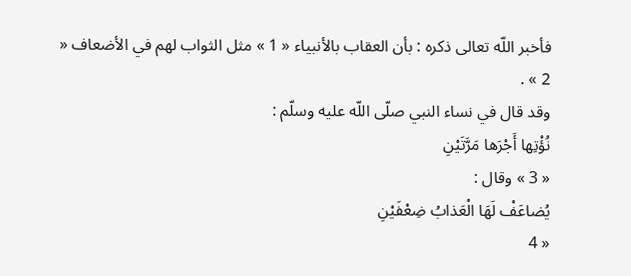فأخبر اللّه تعالى ذكره : بأن العقاب بالأنبياء « 1 » مثل الثواب لهم في الأضعاف « 2 » .
وقد قال في نساء النبي صلّى اللّه عليه وسلّم :
نُؤْتِها أَجْرَها مَرَّتَيْنِ
« 3 » وقال :
يُضاعَفْ لَهَا الْعَذابُ ضِعْفَيْنِ
« 4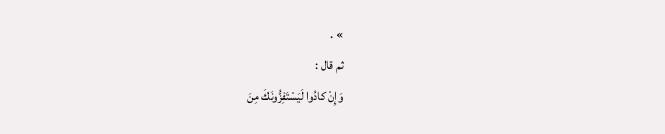» .
ثم قال :
وَإِنْ كادُوا لَيَسْتَفِزُّونَكَ مِنَ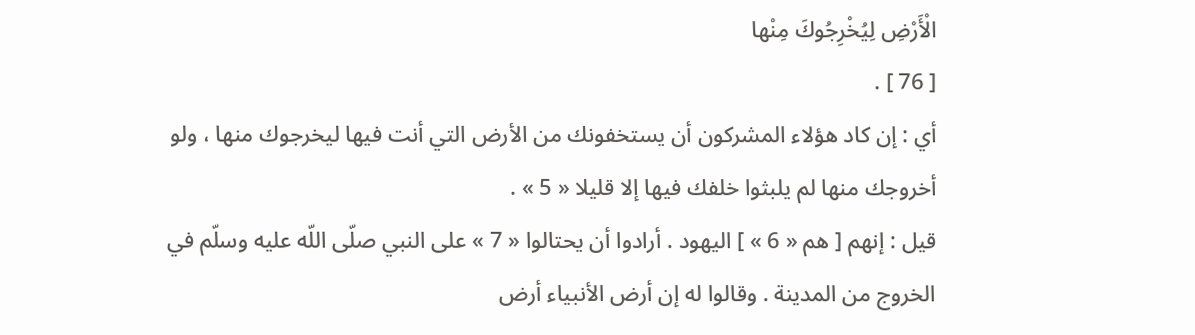الْأَرْضِ لِيُخْرِجُوكَ مِنْها
[ 76 ] .
أي : إن كاد هؤلاء المشركون أن يستخفونك من الأرض التي أنت فيها ليخرجوك منها ، ولو أخروجك منها لم يلبثوا خلفك فيها إلا قليلا « 5 » .
قيل : إنهم [ هم « 6 » ] اليهود . أرادوا أن يحتالوا « 7 » على النبي صلّى اللّه عليه وسلّم في الخروج من المدينة . وقالوا له إن أرض الأنبياء أرض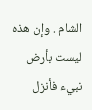الشام . وإن هذه ليست بأرض نبيء فأنزل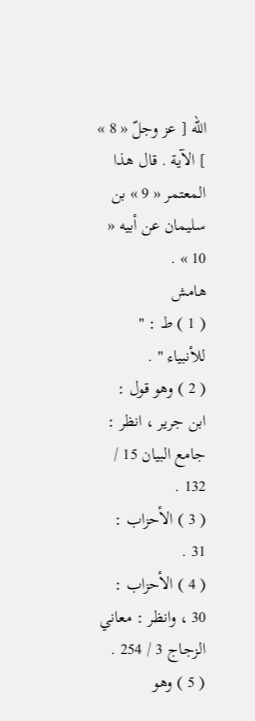اللّه [ عز وجلّ « 8 » ] الآية . قال هذا المعتمر « 9 » بن سليمان عن أبيه « 10 » .
هامش
( 1 ) ط : " للأنبياء " .
( 2 ) وهو قول : ابن جرير ، انظر : جامع البيان 15 / 132 .
( 3 ) الأحزاب : 31 .
( 4 ) الأحزاب : 30 ، وانظر : معاني الزجاج 3 / 254 .
( 5 ) وهو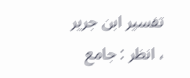تفسير ابن جرير ، انظر : جامع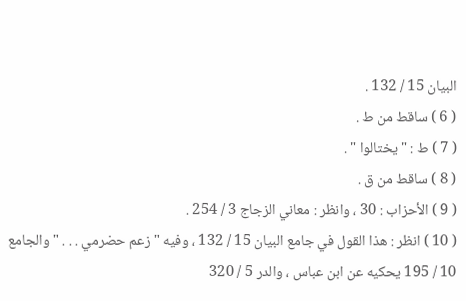البيان 15 / 132 .
( 6 ) ساقط من ط .
( 7 ) ط : " يختالوا " .
( 8 ) ساقط من ق .
( 9 ) الأحزاب : 30 ، وانظر : معاني الزجاج 3 / 254 .
( 10 ) انظر : هذا القول في جامع البيان 15 / 132 ، وفيه " زعم حضرمي . . . " والجامع 10 / 195 يحكيه عن ابن عباس ، والدر 5 / 320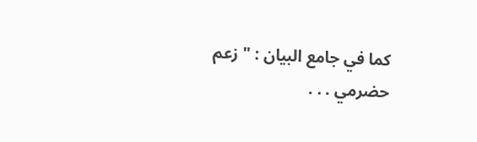كما في جامع البيان : " زعم حضرمي . . .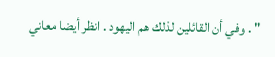" . وفي أن القائلين لذلك هم اليهود . انظر أيضا معاني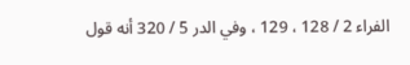الفراء 2 / 128 ، 129 ، وفي الدر 5 / 320 أنه قول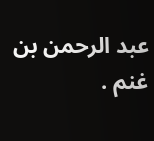عبد الرحمن بن غنم .